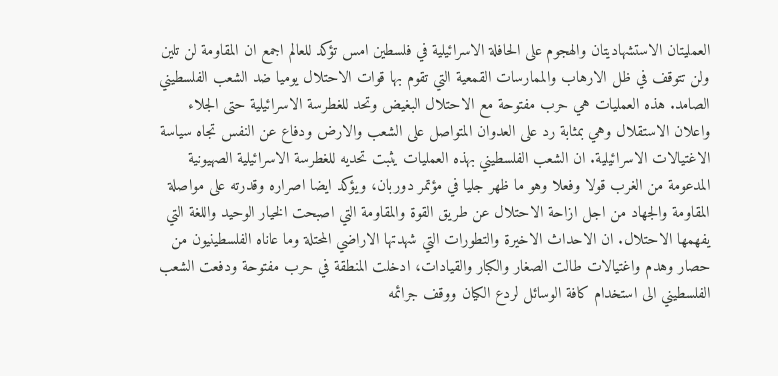العمليتان الاستشهاديتان والهجوم على الحافلة الاسرائيلية في فلسطين امس تؤكد للعالم اجمع ان المقاومة لن تلين ولن تتوقف في ظل الارهاب والممارسات القمعية التي تقوم بها قوات الاحتلال يوميا ضد الشعب الفلسطيني الصامد. هذه العمليات هي حرب مفتوحة مع الاحتلال البغيض وتحد للغطرسة الاسرائيلية حتى الجلاء واعلان الاستقلال وهي بمثابة رد على العدوان المتواصل على الشعب والارض ودفاع عن النفس تجاه سياسة الاغتيالات الاسرائيلية. ان الشعب الفلسطيني بهذه العمليات يثبت تحديه للغطرسة الاسرائيلية الصهيونية المدعومة من الغرب قولا وفعلا وهو ما ظهر جليا في مؤتمر دوربان، ويؤكد ايضا اصراره وقدرته على مواصلة المقاومة والجهاد من اجل ازاحة الاحتلال عن طريق القوة والمقاومة التي اصبحت الخيار الوحيد واللغة التي يفهمها الاحتلال. ان الاحداث الاخيرة والتطورات التي شهدتها الاراضي المحتلة وما عاناه الفلسطينيون من حصار وهدم واغتيالات طالت الصغار والكبار والقيادات، ادخلت المنطقة في حرب مفتوحة ودفعت الشعب الفلسطيني الى استخدام كافة الوسائل لردع الكيان ووقف جرائمه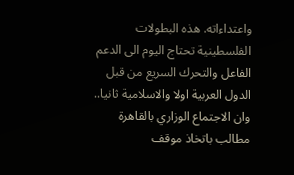واعتداءاته. هذه البطولات الفلسطينية تحتاج اليوم الى الدعم الفاعل والتحرك السريع من قبل الدول العربية اولا والاسلامية ثانيا.. وان الاجتماع الوزاري بالقاهرة مطالب باتخاذ موقف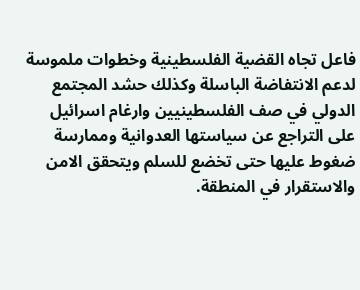فاعل تجاه القضية الفلسطينية وخطوات ملموسة لدعم الانتفاضة الباسلة وكذلك حشد المجتمع الدولي في صف الفلسطينيين وارغام اسرائيل على التراجع عن سياستها العدوانية وممارسة ضغوط عليها حتى تخضع للسلم ويتحقق الامن والاستقرار في المنطقة.